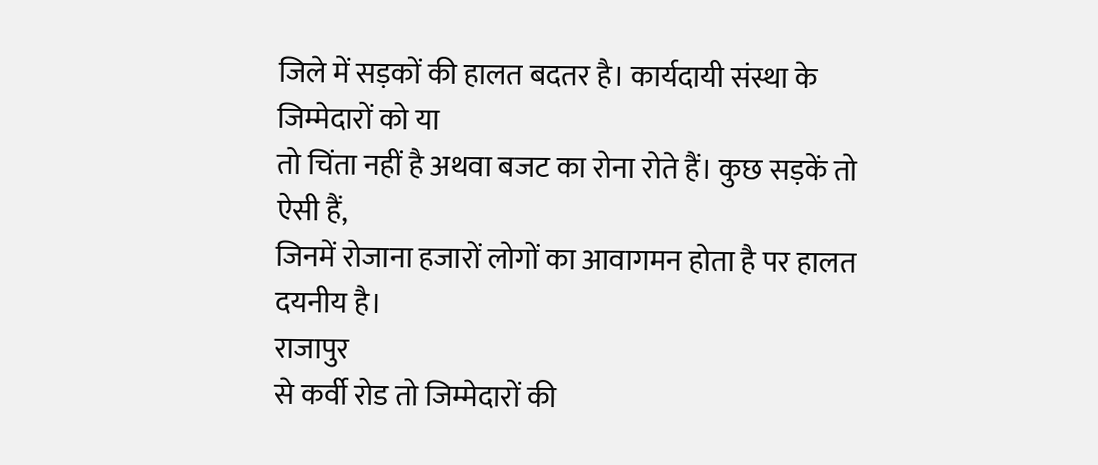जिले में सड़कों की हालत बदतर है। कार्यदायी संस्था के जिम्मेदारों को या
तो चिंता नहीं है अथवा बजट का रोना रोते हैं। कुछ सड़कें तो ऐसी हैं,
जिनमें रोजाना हजारों लोगों का आवागमन होता है पर हालत दयनीय है।
राजापुर
से कर्वी रोड तो जिम्मेदारों की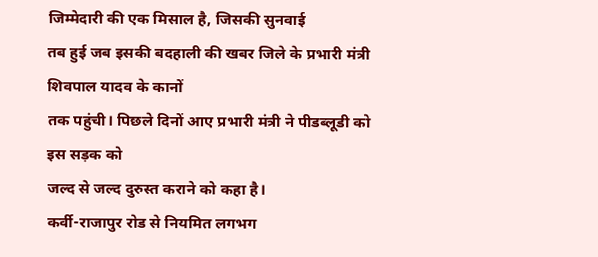जिम्मेदारी की एक मिसाल है, जिसकी सुनवाई
तब हुई जब इसकी बदहाली की खबर जिले के प्रभारी मंत्री शिवपाल यादव के कानों
तक पहुंची। पिछले दिनों आए प्रभारी मंत्री ने पीडब्लूडी को इस सड़क को
जल्द से जल्द दुरुस्त कराने को कहा है।
कर्वी-राजापुर रोड से नियमित लगभग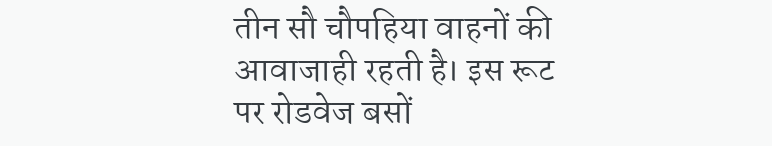तीन सौ चौपहिया वाहनों की आवाजाही रहती है। इस रूट पर रोडवेज बसों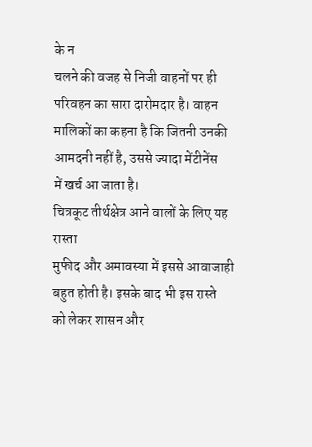के न
चलने की वजह से निजी वाहनों पर ही परिवहन का सारा दारोमदार है। वाहन
मालिकों का कहना है कि जितनी उनकी आमदनी नहीं है, उससे ज्यादा मेंटीनेंस
में खर्च आ जाता है।
चित्रकूट तीर्थक्षेत्र आने वालों के लिए यह रास्ता
मुफीद और अमावस्या में इससे आवाजाही बहुत होती है। इसके बाद भी इस रास्ते
को लेकर शासन और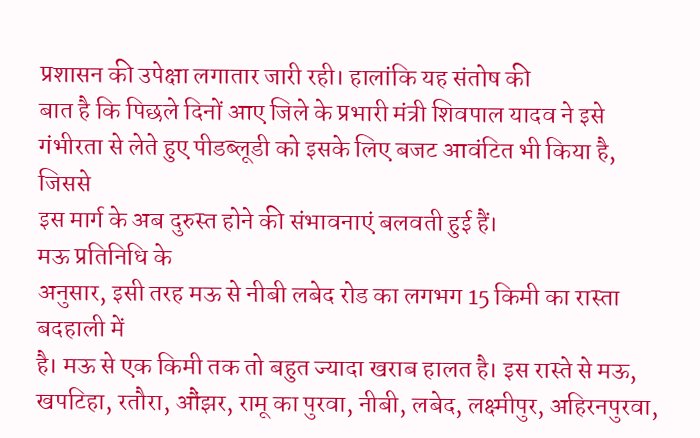प्रशासन की उपेक्षा लगातार जारी रही। हालांकि यह संतोष की
बात है कि पिछले दिनों आए जिले के प्रभारी मंत्री शिवपाल यादव ने इसे
गंभीरता से लेते हुए पीडब्लूडी को इसके लिए बजट आवंटित भी किया है, जिससे
इस मार्ग के अब दुरुस्त होने की संभावनाएं बलवती हुई हैं।
मऊ प्रतिनिधि के
अनुसार, इसी तरह मऊ से नीबी लबेद रोड का लगभग 15 किमी का रास्ता बदहाली में
है। मऊ से एक किमी तक तो बहुत ज्यादा खराब हालत है। इस रास्ते से मऊ,
खपटिहा, रतौरा, औंझर, रामू का पुरवा, नीबी, लबेद, लक्ष्मीपुर, अहिरनपुरवा,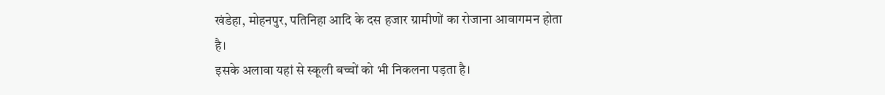खंडेहा, मोहनपुर, पतिनिहा आदि के दस हजार ग्रामीणों का रोजाना आवागमन होता
है।
इसके अलावा यहां से स्कूली बच्चों को भी निकलना पड़ता है।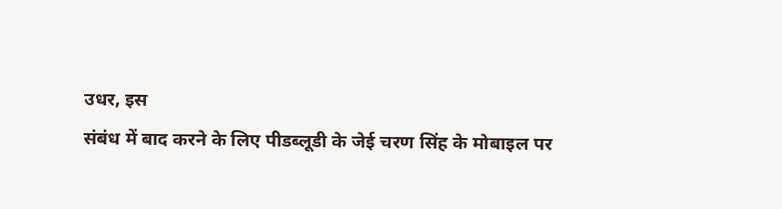उधर, इस
संबंध में बाद करने के लिए पीडब्लूडी के जेई चरण सिंह के मोबाइल पर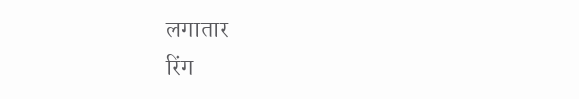लगातार
रिंग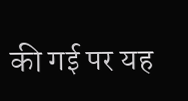की गई पर यह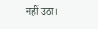नहीं उठा।